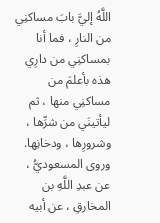اللَّهُ إليَّ بابَ مساكنِي من النارِ ، فما أنا بمساكنِي من دارِي هذه بأعلمَ من
مساكنِي منها ، ثم ليأتينَي من شرِّها ، وشرورِها ، ودخانِها.
وروى المسعوديُّ ، عن عبدِ اللَّهِ بن المخارقِ ، عن أبيه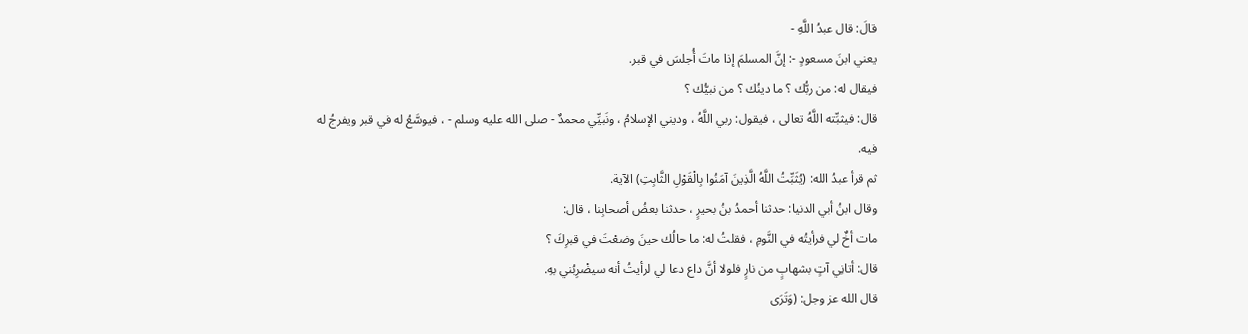قالَ: قال عبدُ اللَّهِ -
يعني ابنَ مسعودٍ -: إنَّ المسلمَ إذا ماتَ أُجلسَ في قبر.
فيقال له: من ربُّك ؟ ما دينُك ؟ من نبيُّك ؟
قال: فيثبِّته اللَّهُ تعالى ، فيقول: ربي اللَّهُ ، وديني الإسلامُ ، ونَبيِّي محمدٌ - صلى الله عليه وسلم - ، فيوسَّعُ له في قبر ويفرجُ له فيه.
ثم قرأ عبدُ الله: (يُثَبِّتُ اللَّهُ الَّذِينَ آمَنُوا بِالْقَوْلِ الثَّابِتِ) الآية.
وقال ابنُ أبي الدنيا: حدثنا أحمدُ بنُ بحيرٍ ، حدثنا بعضُ أصحابِنا ، قال:
مات أخٌ لي فرأيتُه في النَّومِ ، فقلتُ له: ما حالُك حينَ وضعْتَ في قبرِكَ ؟
قال: أتانِي آتٍ بشهابٍ من نارٍ فلولا أنَّ داع دعا لي لرأيتُ أنه سيضْرِبُني بهِ.
قال الله عز وجل: (وَتَرَى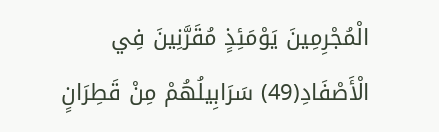الْمُجْرِمِينَ يَوْمَئِذٍ مُقَرَّنِينَ فِي الْأَصْفَادِ(49) سَرَابِيلُهُمْ مِنْ قَطِرَانٍ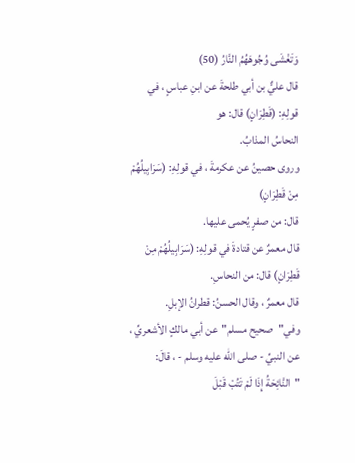وَتَغْشَى وُجُوهَهُمُ النَّارُ (50)
قال عليٌّ بن أبي طلحةَ عن ابنِ عباسٍ ، في قولِهِ: (قَطِرَانٍ) قال: هو
النحاسُ المذابُ.
وروى حصينُ عن عكرمةَ ، في قولِهِ: (سَرَابِيلُهُمْ مِنْ قَطِرَانٍ)
قال: من صفرٍ يُحمى عليها.
قال معمرٌ عن قتادةَ في قولِهِ: (سَرَابِيلُهُمْ مِنْ قَطِرَانٍ) قال: من النحاسِ.
قال معمرٌ ، وقال الحسنُ: قطرانُ الإبلِ.
وفي"صحيح مسلم"عن أبي مالكٍ الأشعريِّ ، عن النبيِّ - صلى الله عليه وسلم - ، قالَ:
"النَّائِحَةُ إِذَا لَمْ تَتُبْ قَبْلَ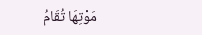مَوْتِهَا تُقَامُ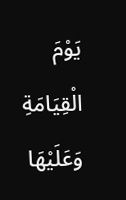يَوْمَ الْقِيَامَةِ وَعَلَيْهَا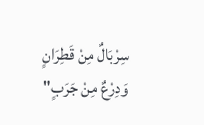سِرْبَالٌ مِنْ قَطِرَانٍ وَدِرْعٌ مِنْ جَرَبٍ"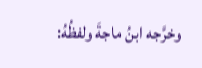وخرَّجه ابنُ ماجةَ ولفظُهُ: